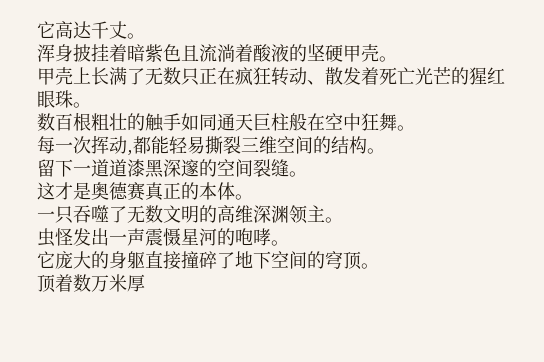它高达千丈。
浑身披挂着暗紫色且流淌着酸液的坚硬甲壳。
甲壳上长满了无数只正在疯狂转动、散发着死亡光芒的猩红眼珠。
数百根粗壮的触手如同通天巨柱般在空中狂舞。
每一次挥动,都能轻易撕裂三维空间的结构。
留下一道道漆黑深邃的空间裂缝。
这才是奥德赛真正的本体。
一只吞噬了无数文明的高维深渊领主。
虫怪发出一声震慑星河的咆哮。
它庞大的身躯直接撞碎了地下空间的穹顶。
顶着数万米厚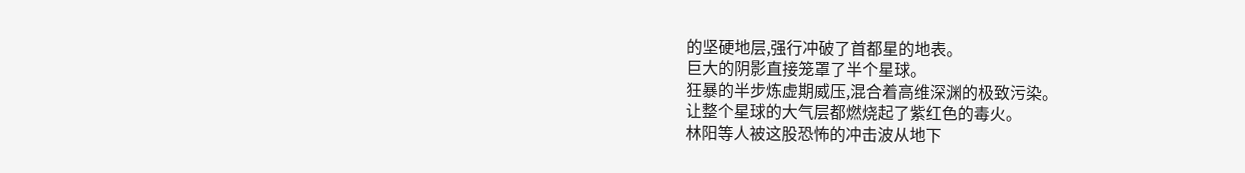的坚硬地层,强行冲破了首都星的地表。
巨大的阴影直接笼罩了半个星球。
狂暴的半步炼虚期威压,混合着高维深渊的极致污染。
让整个星球的大气层都燃烧起了紫红色的毒火。
林阳等人被这股恐怖的冲击波从地下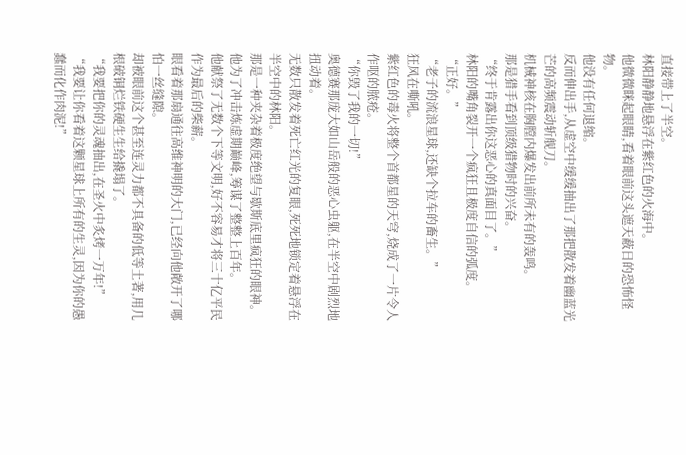直接带上了半空。
林阳静静地悬浮在紫红色的火海中。
他微微眯起眼睛,看着眼前这头遮天蔽日的恐怖怪物。
他没有任何退缩。
反而伸出手,从虚空中缓缓抽出了那把散发着幽蓝光芒的高频震动斩舰刀。
机械神核在胸膛内爆发出前所未有的轰鸣。
那是猎手看到顶级猎物时的兴奋。
“终于肯露出你这恶心的真面目了。”
林阳的嘴角裂开一个疯狂且极度自信的弧度。
“正好。”
“老子的流浪星球,还缺个拉车的畜生。”
狂风在嘶吼。
紫红色的毒火将整个首都星的天穹,烧成了一片令人作呕的脓疮。
“你毁了我的一切!”
奥德赛那庞大如山岳般的恶心虫躯,在半空中剧烈地扭动着。
无数只散发着死亡红光的复眼,死死地锁定着悬浮在半空中的林阳。
那是一种夹杂着极度绝望与歇斯底里疯狂的眼神。
他为了冲击炼虚期巅峰,筹谋了整整上百年。
他献祭了无数个下等文明,好不容易才将三十亿平民作为最后的柴薪。
眼看着那扇通往高维神明的大门,已经向他敞开了哪怕一丝缝隙。
却被眼前这个甚至连灵力都不具备的低等土著,用几根破铜烂铁硬生生给撬塌了。
“我要把你的灵魂抽出,在圣火中炙烤一万年!”
“我要让你看着这颗星球上所有的生灵,因为你的愚蠢而化作肉泥!”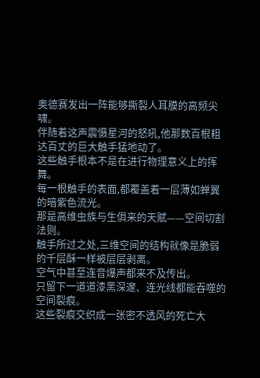奥德赛发出一阵能够撕裂人耳膜的高频尖啸。
伴随着这声震慑星河的怒吼,他那数百根粗达百丈的巨大触手猛地动了。
这些触手根本不是在进行物理意义上的挥舞。
每一根触手的表面,都覆盖着一层薄如蝉翼的暗紫色流光。
那是高维虫族与生俱来的天赋——空间切割法则。
触手所过之处,三维空间的结构就像是脆弱的千层酥一样被层层剥离。
空气中甚至连音爆声都来不及传出。
只留下一道道漆黑深邃、连光线都能吞噬的空间裂痕。
这些裂痕交织成一张密不透风的死亡大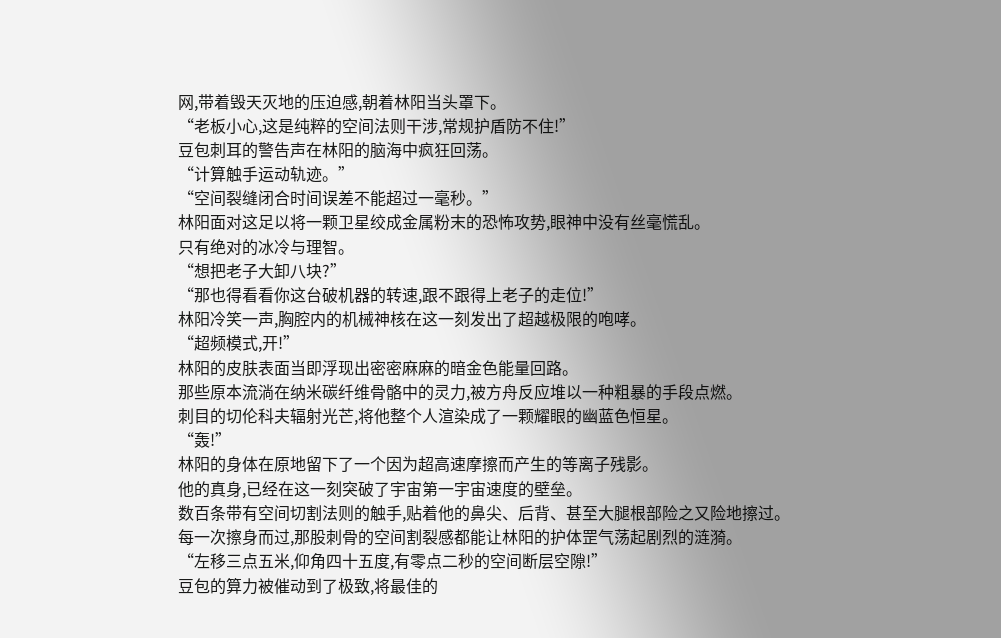网,带着毁天灭地的压迫感,朝着林阳当头罩下。
“老板小心,这是纯粹的空间法则干涉,常规护盾防不住!”
豆包刺耳的警告声在林阳的脑海中疯狂回荡。
“计算触手运动轨迹。”
“空间裂缝闭合时间误差不能超过一毫秒。”
林阳面对这足以将一颗卫星绞成金属粉末的恐怖攻势,眼神中没有丝毫慌乱。
只有绝对的冰冷与理智。
“想把老子大卸八块?”
“那也得看看你这台破机器的转速,跟不跟得上老子的走位!”
林阳冷笑一声,胸腔内的机械神核在这一刻发出了超越极限的咆哮。
“超频模式,开!”
林阳的皮肤表面当即浮现出密密麻麻的暗金色能量回路。
那些原本流淌在纳米碳纤维骨骼中的灵力,被方舟反应堆以一种粗暴的手段点燃。
刺目的切伦科夫辐射光芒,将他整个人渲染成了一颗耀眼的幽蓝色恒星。
“轰!”
林阳的身体在原地留下了一个因为超高速摩擦而产生的等离子残影。
他的真身,已经在这一刻突破了宇宙第一宇宙速度的壁垒。
数百条带有空间切割法则的触手,贴着他的鼻尖、后背、甚至大腿根部险之又险地擦过。
每一次擦身而过,那股刺骨的空间割裂感都能让林阳的护体罡气荡起剧烈的涟漪。
“左移三点五米,仰角四十五度,有零点二秒的空间断层空隙!”
豆包的算力被催动到了极致,将最佳的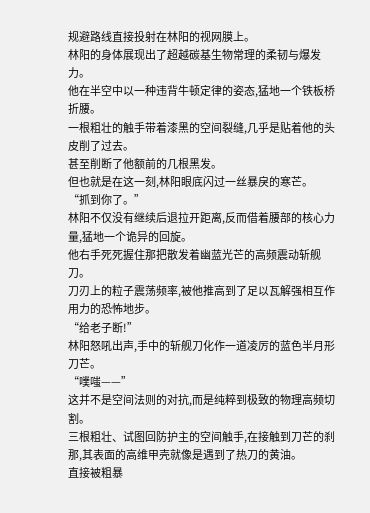规避路线直接投射在林阳的视网膜上。
林阳的身体展现出了超越碳基生物常理的柔韧与爆发力。
他在半空中以一种违背牛顿定律的姿态,猛地一个铁板桥折腰。
一根粗壮的触手带着漆黑的空间裂缝,几乎是贴着他的头皮削了过去。
甚至削断了他额前的几根黑发。
但也就是在这一刻,林阳眼底闪过一丝暴戾的寒芒。
“抓到你了。”
林阳不仅没有继续后退拉开距离,反而借着腰部的核心力量,猛地一个诡异的回旋。
他右手死死握住那把散发着幽蓝光芒的高频震动斩舰刀。
刀刃上的粒子震荡频率,被他推高到了足以瓦解强相互作用力的恐怖地步。
“给老子断!”
林阳怒吼出声,手中的斩舰刀化作一道凌厉的蓝色半月形刀芒。
“噗嗤——”
这并不是空间法则的对抗,而是纯粹到极致的物理高频切割。
三根粗壮、试图回防护主的空间触手,在接触到刀芒的刹那,其表面的高维甲壳就像是遇到了热刀的黄油。
直接被粗暴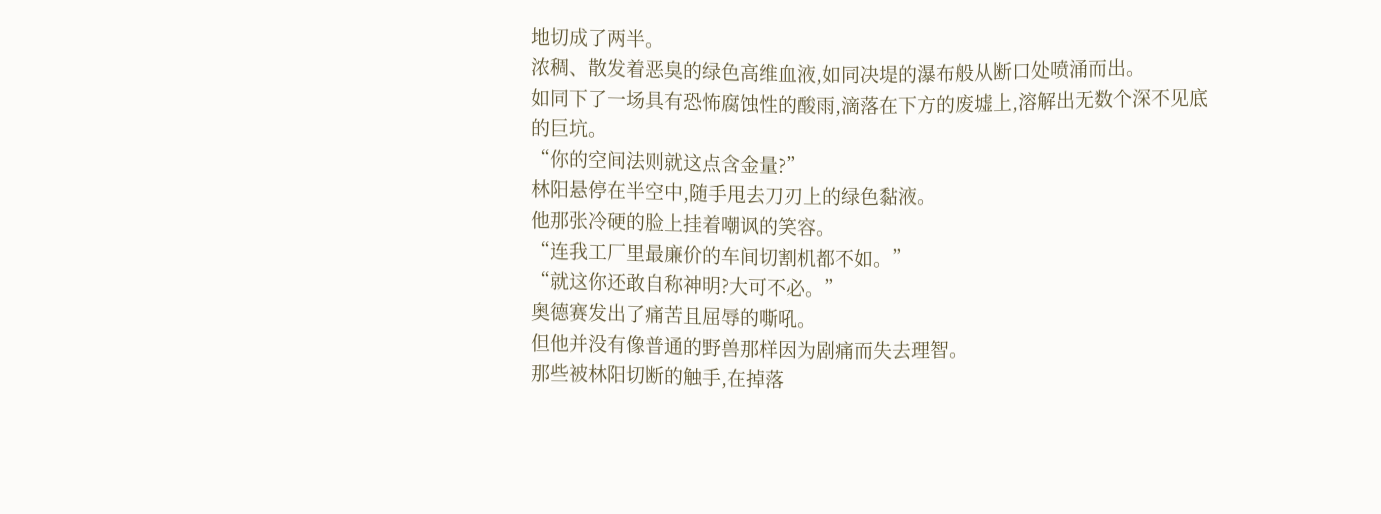地切成了两半。
浓稠、散发着恶臭的绿色高维血液,如同决堤的瀑布般从断口处喷涌而出。
如同下了一场具有恐怖腐蚀性的酸雨,滴落在下方的废墟上,溶解出无数个深不见底的巨坑。
“你的空间法则就这点含金量?”
林阳悬停在半空中,随手甩去刀刃上的绿色黏液。
他那张冷硬的脸上挂着嘲讽的笑容。
“连我工厂里最廉价的车间切割机都不如。”
“就这你还敢自称神明?大可不必。”
奥德赛发出了痛苦且屈辱的嘶吼。
但他并没有像普通的野兽那样因为剧痛而失去理智。
那些被林阳切断的触手,在掉落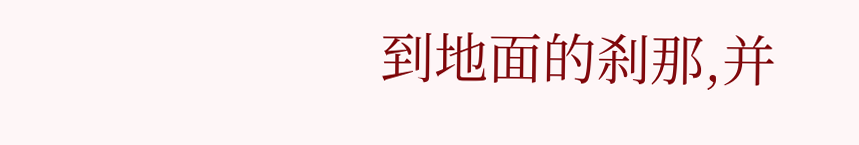到地面的刹那,并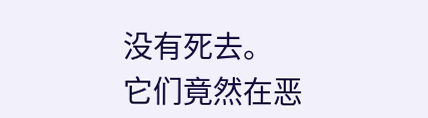没有死去。
它们竟然在恶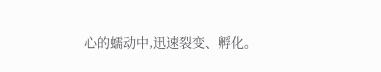心的蠕动中,迅速裂变、孵化。